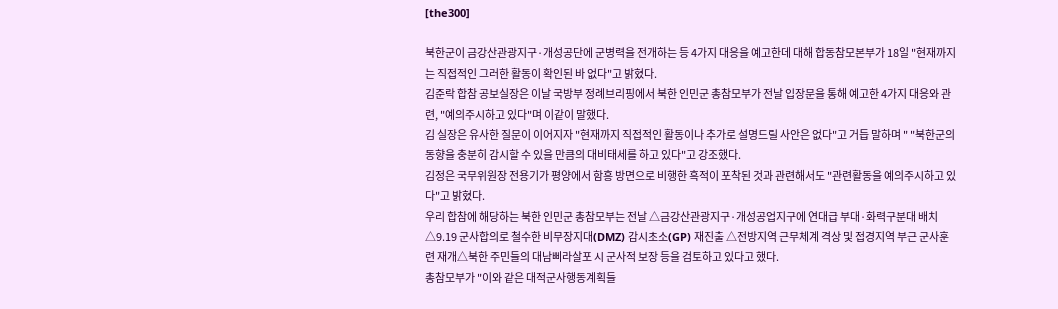[the300]

북한군이 금강산관광지구·개성공단에 군병력을 전개하는 등 4가지 대응을 예고한데 대해 합동참모본부가 18일 "현재까지는 직접적인 그러한 활동이 확인된 바 없다"고 밝혔다.
김준락 합참 공보실장은 이날 국방부 정례브리핑에서 북한 인민군 총참모부가 전날 입장문을 통해 예고한 4가지 대응와 관련, "예의주시하고 있다"며 이같이 말했다.
김 실장은 유사한 질문이 이어지자 "현재까지 직접적인 활동이나 추가로 설명드릴 사안은 없다"고 거듭 말하며 " "북한군의 동향을 충분히 감시할 수 있을 만큼의 대비태세를 하고 있다"고 강조했다.
김정은 국무위원장 전용기가 평양에서 함흥 방면으로 비행한 흑적이 포착된 것과 관련해서도 "관련활동을 예의주시하고 있다"고 밝혔다.
우리 합참에 해당하는 북한 인민군 총참모부는 전날 △금강산관광지구·개성공업지구에 연대급 부대·화력구분대 배치 △9.19 군사합의로 철수한 비무장지대(DMZ) 감시초소(GP) 재진출 △전방지역 근무체계 격상 및 접경지역 부근 군사훈련 재개△북한 주민들의 대남삐라살포 시 군사적 보장 등을 검토하고 있다고 했다.
총참모부가 "이와 같은 대적군사행동계획들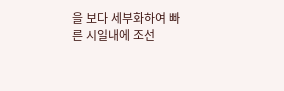을 보다 세부화하여 빠른 시일내에 조선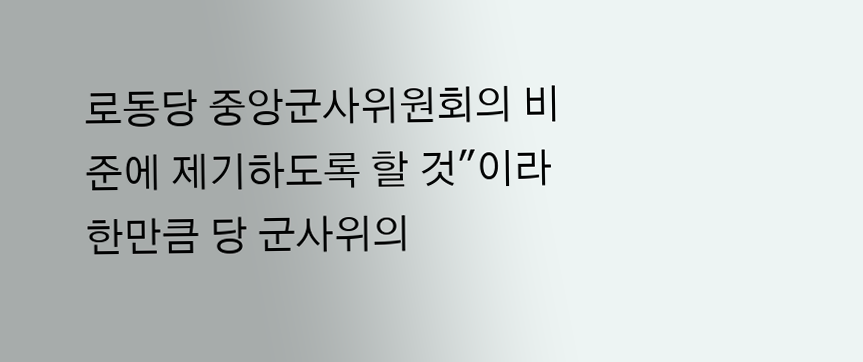로동당 중앙군사위원회의 비준에 제기하도록 할 것"이라 한만큼 당 군사위의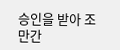승인을 받아 조만간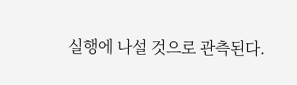실행에 나설 것으로 관측된다.